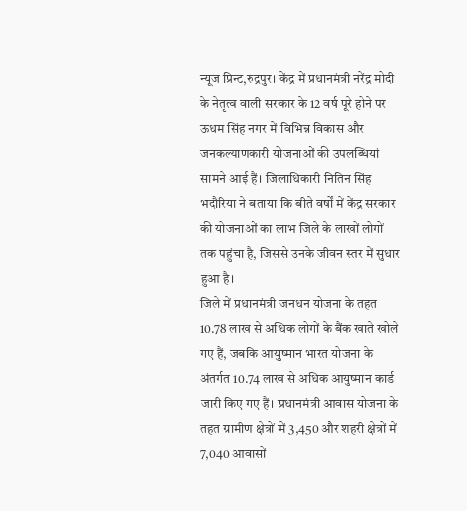न्यूज प्रिन्ट,रुद्रपुर। केंद्र में प्रधानमंत्री नरेंद्र मोदी के नेतृत्व वाली सरकार के 12 वर्ष पूरे होने पर ऊधम सिंह नगर में विभिन्न विकास और जनकल्याणकारी योजनाओं की उपलब्धियां सामने आई हैं। जिलाधिकारी नितिन सिंह भदौरिया ने बताया कि बीते वर्षों में केंद्र सरकार की योजनाओं का लाभ जिले के लाखों लोगों तक पहुंचा है, जिससे उनके जीवन स्तर में सुधार हुआ है।
जिले में प्रधानमंत्री जनधन योजना के तहत 10.78 लाख से अधिक लोगों के बैंक खाते खोले गए हैं, जबकि आयुष्मान भारत योजना के अंतर्गत 10.74 लाख से अधिक आयुष्मान कार्ड जारी किए गए हैं। प्रधानमंत्री आवास योजना के तहत ग्रामीण क्षेत्रों में 3,450 और शहरी क्षेत्रों में 7,040 आवासों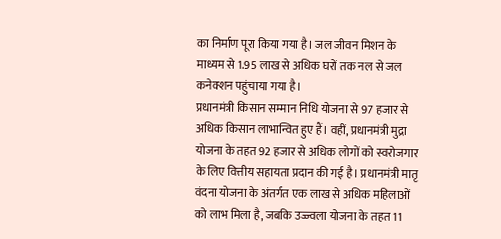का निर्माण पूरा किया गया है। जल जीवन मिशन के माध्यम से 1.95 लाख से अधिक घरों तक नल से जल कनेक्शन पहुंचाया गया है।
प्रधानमंत्री किसान सम्मान निधि योजना से 97 हजार से अधिक किसान लाभान्वित हुए हैं। वहीं, प्रधानमंत्री मुद्रा योजना के तहत 92 हजार से अधिक लोगों को स्वरोजगार के लिए वित्तीय सहायता प्रदान की गई है। प्रधानमंत्री मातृ वंदना योजना के अंतर्गत एक लाख से अधिक महिलाओं को लाभ मिला है, जबकि उज्ज्वला योजना के तहत 11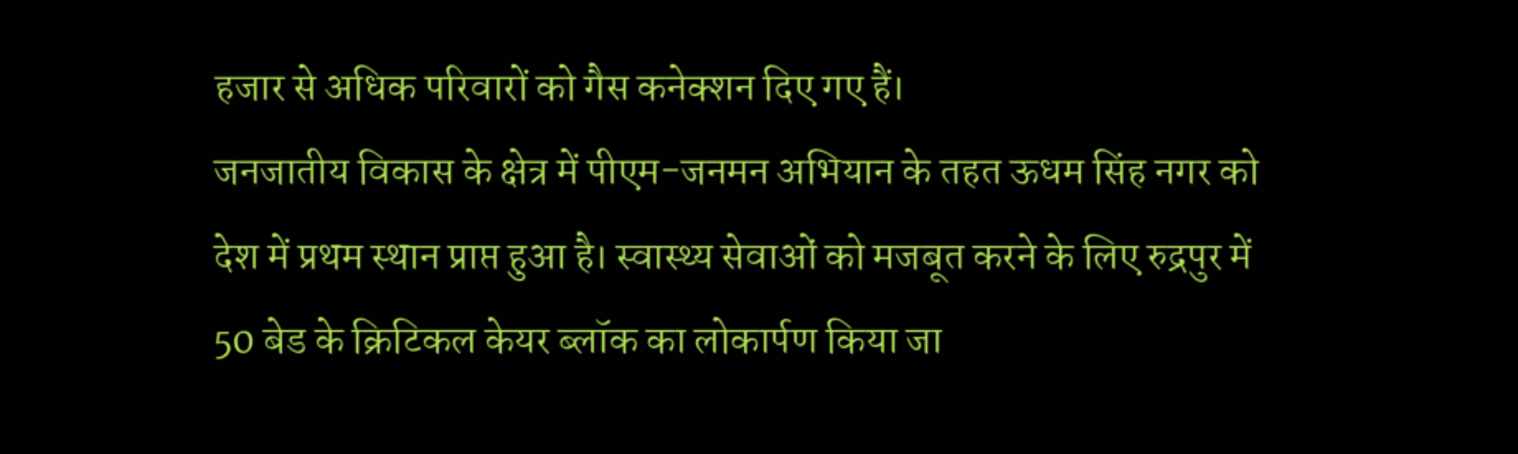हजार से अधिक परिवारों को गैस कनेक्शन दिए गए हैं।
जनजातीय विकास के क्षेत्र में पीएम-जनमन अभियान के तहत ऊधम सिंह नगर को देश में प्रथम स्थान प्राप्त हुआ है। स्वास्थ्य सेवाओं को मजबूत करने के लिए रुद्रपुर में 50 बेड के क्रिटिकल केयर ब्लॉक का लोकार्पण किया जा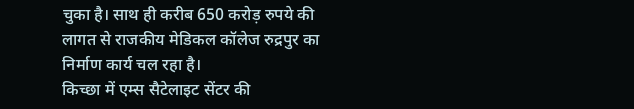चुका है। साथ ही करीब 650 करोड़ रुपये की लागत से राजकीय मेडिकल कॉलेज रुद्रपुर का निर्माण कार्य चल रहा है।
किच्छा में एम्स सैटेलाइट सेंटर की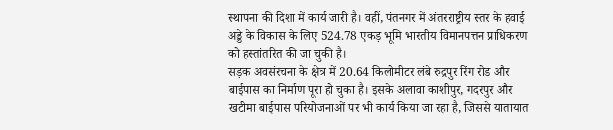स्थापना की दिशा में कार्य जारी है। वहीं, पंतनगर में अंतरराष्ट्रीय स्तर के हवाई अड्डे के विकास के लिए 524.78 एकड़ भूमि भारतीय विमानपत्तन प्राधिकरण को हस्तांतरित की जा चुकी है।
सड़क अवसंरचना के क्षेत्र में 20.64 किलोमीटर लंबे रुद्रपुर रिंग रोड और बाईपास का निर्माण पूरा हो चुका है। इसके अलावा काशीपुर, गदरपुर और खटीमा बाईपास परियोजनाओं पर भी कार्य किया जा रहा है, जिससे यातायात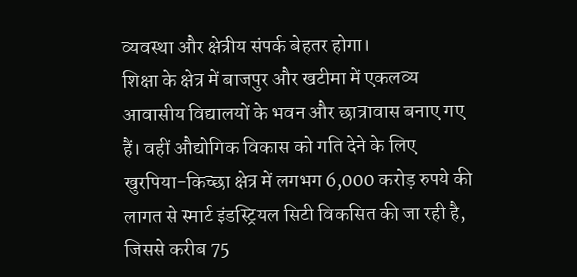व्यवस्था और क्षेत्रीय संपर्क बेहतर होगा।
शिक्षा के क्षेत्र में बाजपुर और खटीमा में एकलव्य आवासीय विद्यालयों के भवन और छात्रावास बनाए गए हैं। वहीं औद्योगिक विकास को गति देने के लिए खुरपिया-किच्छा क्षेत्र में लगभग 6,000 करोड़ रुपये की लागत से स्मार्ट इंडस्ट्रियल सिटी विकसित की जा रही है, जिससे करीब 75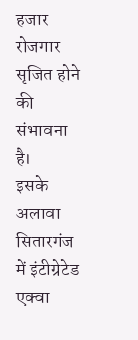हजार रोजगार सृजित होने की संभावना है।
इसके अलावा सितारगंज में इंटीग्रेटेड एक्वा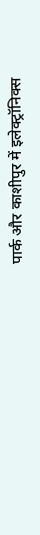पार्क और काशीपुर में इलेक्ट्रॉनिक्स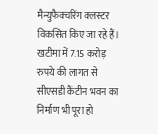मैन्युफैक्चरिंग क्लस्टर विकसित किए जा रहे हैं। खटीमा में 7.15 करोड़ रुपये की लागत से सीएसडी कैंटीन भवन का निर्माण भी पूरा हो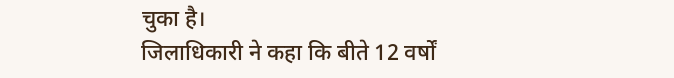चुका है।
जिलाधिकारी ने कहा कि बीते 12 वर्षों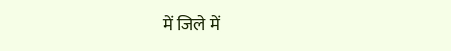में जिले में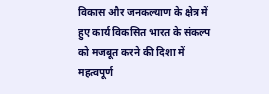विकास और जनकल्याण के क्षेत्र में हुए कार्य विकसित भारत के संकल्प को मजबूत करने की दिशा में महत्वपूर्ण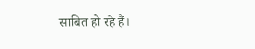साबित हो रहे हैं।